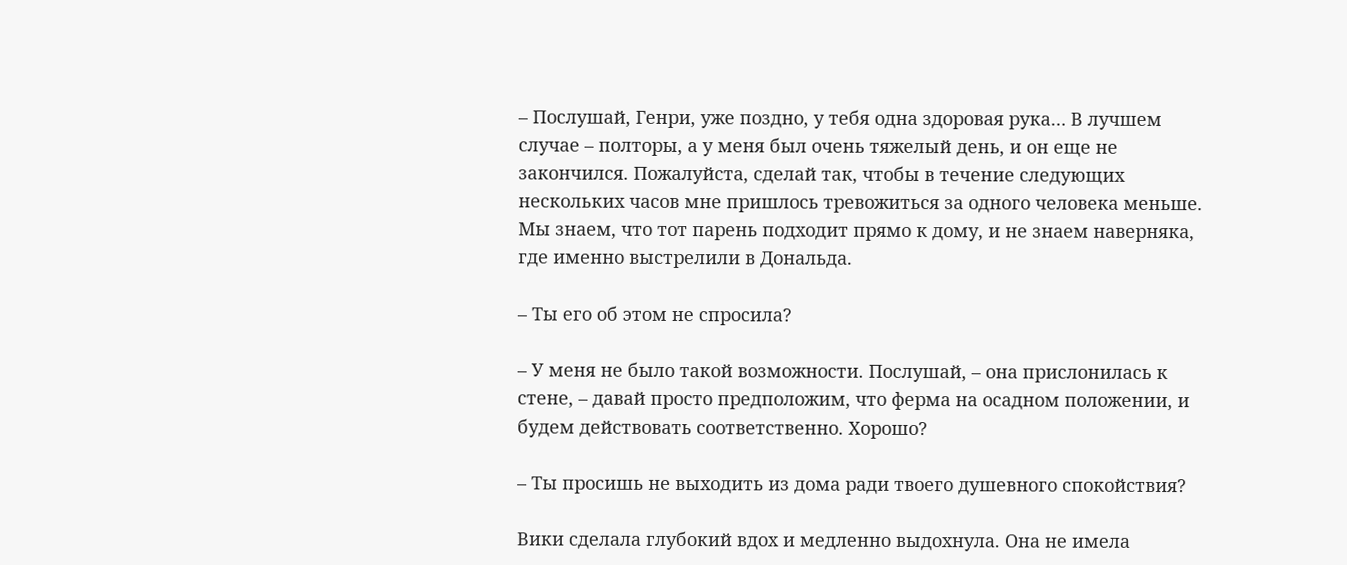– Послушай, Генри, уже поздно, у тебя одна здоровая рука… В лучшем случае – полторы, а у меня был очень тяжелый день, и он еще не закончился. Пожалуйста, сделай так, чтобы в течение следующих нескольких часов мне пришлось тревожиться за одного человека меньше. Мы знаем, что тот парень подходит прямо к дому, и не знаем наверняка, где именно выстрелили в Дональда.

– Ты его об этом не спросила?

– У меня не было такой возможности. Послушай, – она прислонилась к стене, – давай просто предположим, что ферма на осадном положении, и будем действовать соответственно. Хорошо?

– Ты просишь не выходить из дома ради твоего душевного спокойствия?

Вики сделала глубокий вдох и медленно выдохнула. Она не имела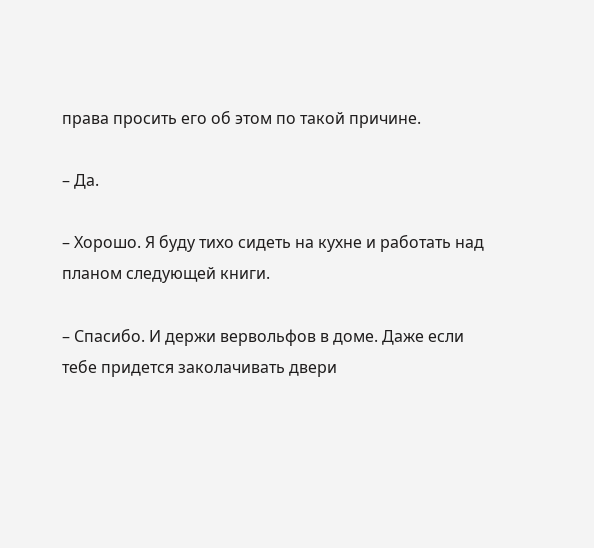права просить его об этом по такой причине.

– Да.

– Хорошо. Я буду тихо сидеть на кухне и работать над планом следующей книги.

– Спасибо. И держи вервольфов в доме. Даже если тебе придется заколачивать двери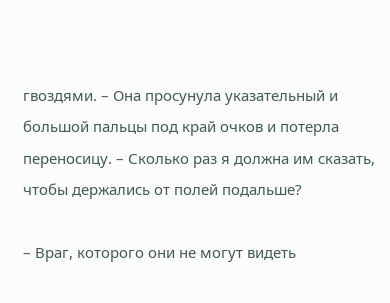гвоздями. – Она просунула указательный и большой пальцы под край очков и потерла переносицу. – Сколько раз я должна им сказать, чтобы держались от полей подальше?

– Враг, которого они не могут видеть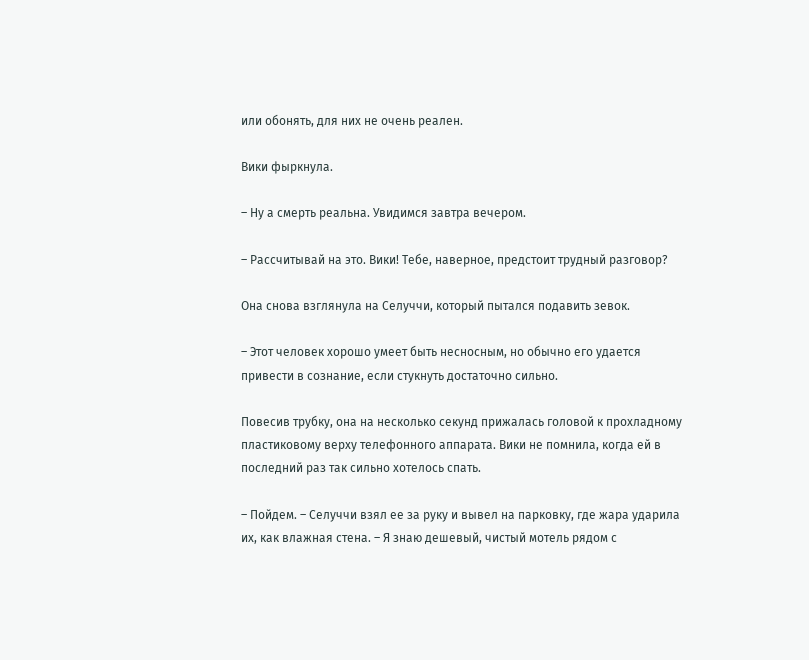или обонять, для них не очень реален.

Вики фыркнула.

– Ну а смерть реальна. Увидимся завтра вечером.

– Рассчитывай на это. Вики! Тебе, наверное, предстоит трудный разговор?

Она снова взглянула на Селуччи, который пытался подавить зевок.

– Этот человек хорошо умеет быть несносным, но обычно его удается привести в сознание, если стукнуть достаточно сильно.

Повесив трубку, она на несколько секунд прижалась головой к прохладному пластиковому верху телефонного аппарата. Вики не помнила, когда ей в последний раз так сильно хотелось спать.

– Пойдем. – Селуччи взял ее за руку и вывел на парковку, где жара ударила их, как влажная стена. – Я знаю дешевый, чистый мотель рядом с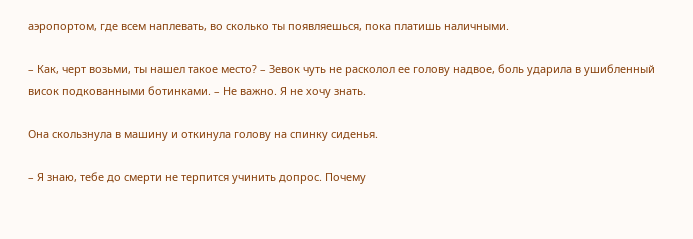аэропортом, где всем наплевать, во сколько ты появляешься, пока платишь наличными.

– Как, черт возьми, ты нашел такое место? – Зевок чуть не расколол ее голову надвое, боль ударила в ушибленный висок подкованными ботинками. – Не важно. Я не хочу знать.

Она скользнула в машину и откинула голову на спинку сиденья.

– Я знаю, тебе до смерти не терпится учинить допрос. Почему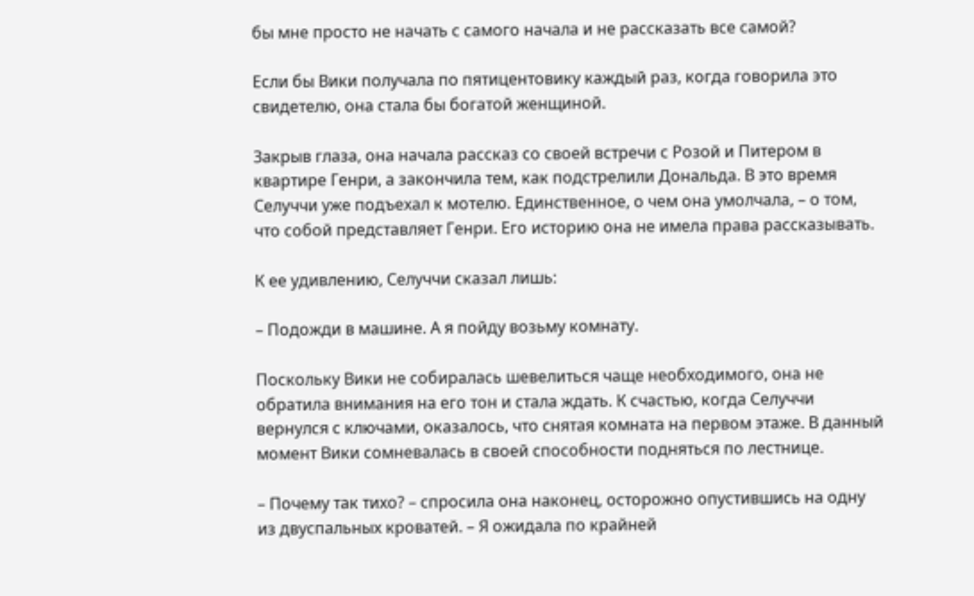бы мне просто не начать с самого начала и не рассказать все самой?

Если бы Вики получала по пятицентовику каждый раз, когда говорила это свидетелю, она стала бы богатой женщиной.

Закрыв глаза, она начала рассказ со своей встречи с Розой и Питером в квартире Генри, а закончила тем, как подстрелили Дональда. В это время Селуччи уже подъехал к мотелю. Единственное, о чем она умолчала, – о том, что собой представляет Генри. Его историю она не имела права рассказывать.

К ее удивлению, Селуччи сказал лишь:

– Подожди в машине. А я пойду возьму комнату.

Поскольку Вики не собиралась шевелиться чаще необходимого, она не обратила внимания на его тон и стала ждать. К счастью, когда Селуччи вернулся с ключами, оказалось, что снятая комната на первом этаже. В данный момент Вики сомневалась в своей способности подняться по лестнице.

– Почему так тихо? – спросила она наконец, осторожно опустившись на одну из двуспальных кроватей. – Я ожидала по крайней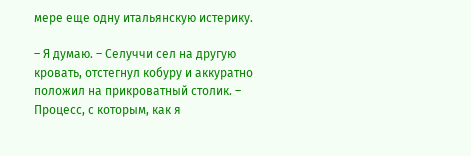мере еще одну итальянскую истерику.

– Я думаю. – Селуччи сел на другую кровать, отстегнул кобуру и аккуратно положил на прикроватный столик. – Процесс, с которым, как я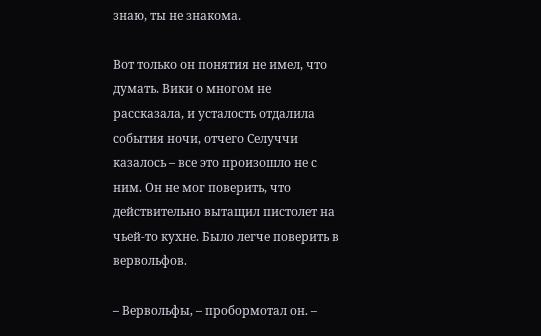знаю, ты не знакома.

Вот только он понятия не имел, что думать. Вики о многом не рассказала, и усталость отдалила события ночи, отчего Селуччи казалось – все это произошло не с ним. Он не мог поверить, что действительно вытащил пистолет на чьей-то кухне. Было легче поверить в вервольфов.

– Вервольфы, – пробормотал он. –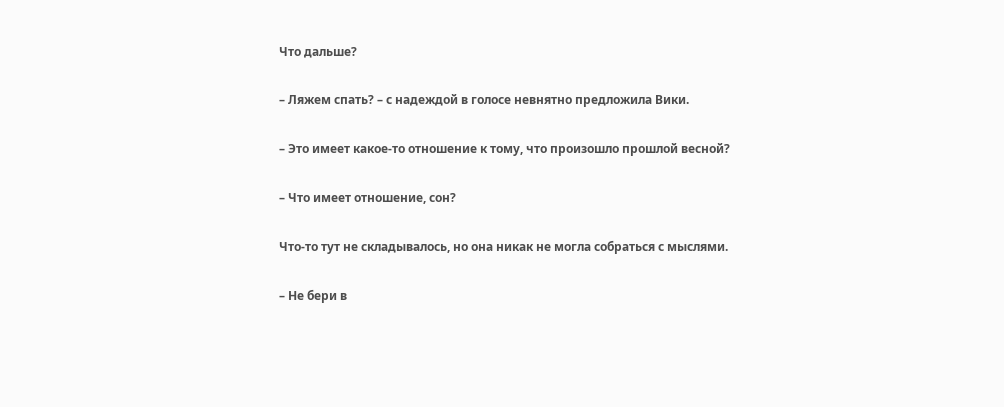Что дальше?

– Ляжем спать? – с надеждой в голосе невнятно предложила Вики.

– Это имеет какое-то отношение к тому, что произошло прошлой весной?

– Что имеет отношение, сон?

Что-то тут не складывалось, но она никак не могла собраться с мыслями.

– Не бери в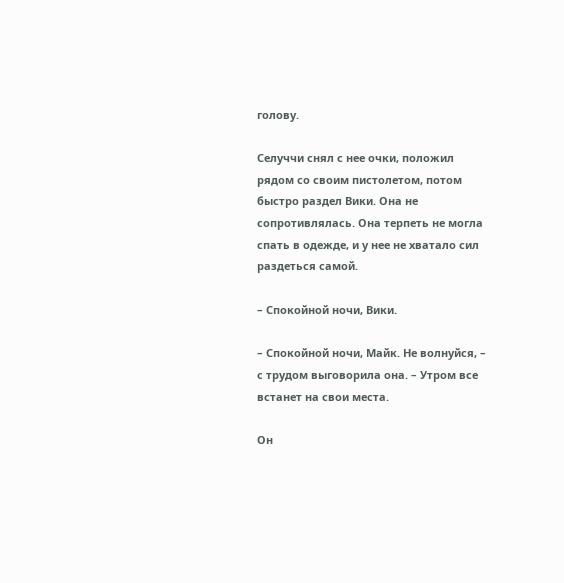голову.

Селуччи снял с нее очки, положил рядом со своим пистолетом, потом быстро раздел Вики. Она не сопротивлялась. Она терпеть не могла спать в одежде, и у нее не хватало сил раздеться самой.

– Спокойной ночи, Вики.

– Спокойной ночи, Майк. Не волнуйся, – с трудом выговорила она. – Утром все встанет на свои места.

Он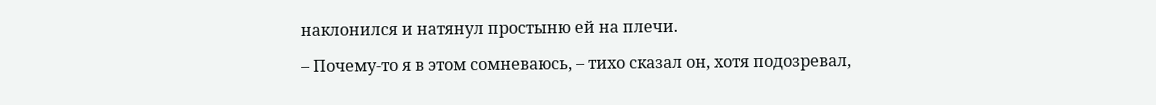наклонился и натянул простыню ей на плечи.

– Почему-то я в этом сомневаюсь, – тихо сказал он, хотя подозревал,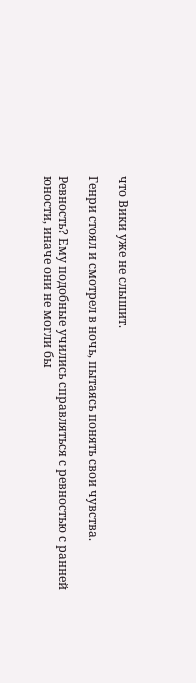что Вики уже не слышит.

Генри стоял и смотрел в ночь, пытаясь понять свои чувства.

Ревность? Ему подобные учились справляться с ревностью с ранней юности, иначе они не могли бы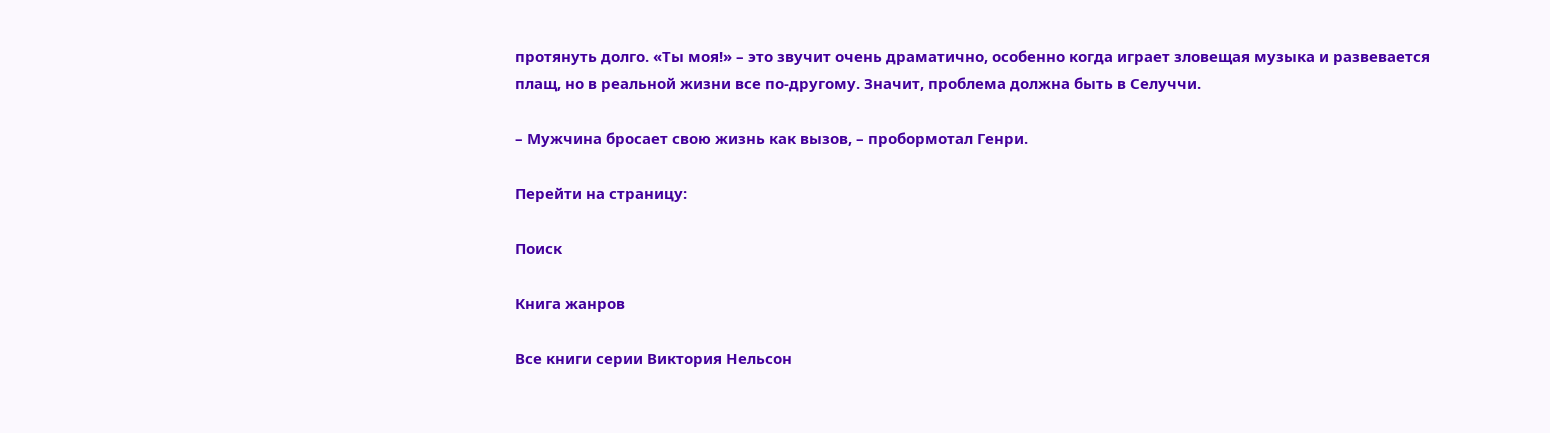протянуть долго. «Ты моя!» – это звучит очень драматично, особенно когда играет зловещая музыка и развевается плащ, но в реальной жизни все по-другому. Значит, проблема должна быть в Селуччи.

– Мужчина бросает свою жизнь как вызов, – пробормотал Генри.

Перейти на страницу:

Поиск

Книга жанров

Все книги серии Виктория Нельсон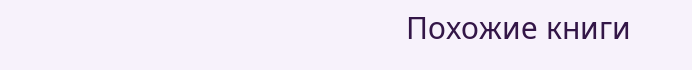Похожие книги